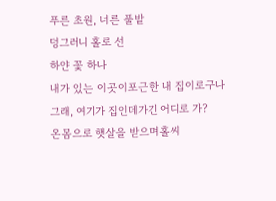푸른 초원, 너른 풀밭
덩그러니 홀로 선
하얀 꽃 하나
내가 있는 이곳이포근한 내 집이로구나그래, 여기가 집인데가긴 어디로 가?
온몸으로 햇살을 받으며홀씨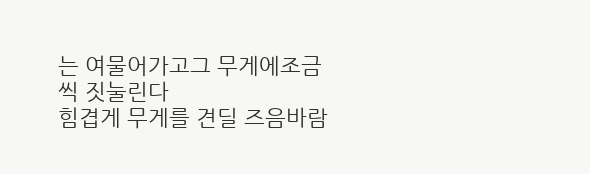는 여물어가고그 무게에조금씩 짓눌린다
힘겹게 무게를 견딜 즈음바람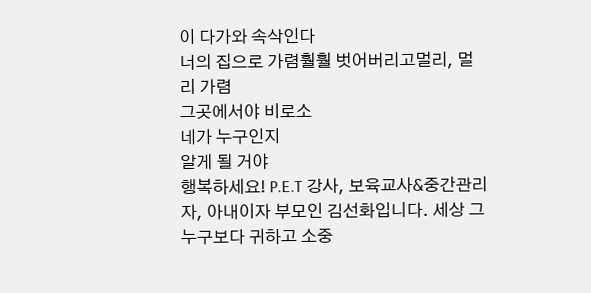이 다가와 속삭인다
너의 집으로 가렴훨훨 벗어버리고멀리, 멀리 가렴
그곳에서야 비로소
네가 누구인지
알게 될 거야
행복하세요! P.E.T 강사, 보육교사&중간관리자, 아내이자 부모인 김선화입니다. 세상 그 누구보다 귀하고 소중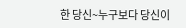한 당신~누구보다 당신이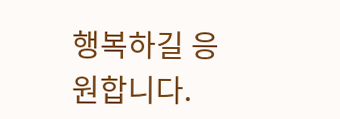행복하길 응원합니다.